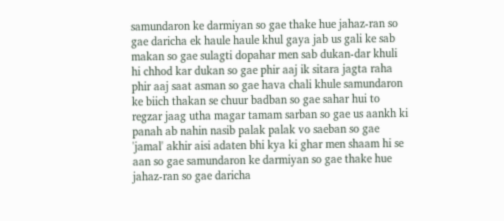samundaron ke darmiyan so gae thake hue jahaz-ran so gae daricha ek haule haule khul gaya jab us gali ke sab makan so gae sulagti dopahar men sab dukan-dar khuli hi chhod kar dukan so gae phir aaj ik sitara jagta raha phir aaj saat asman so gae hava chali khule samundaron ke biich thakan se chuur badban so gae sahar hui to regzar jaag utha magar tamam sarban so gae us aankh ki panah ab nahin nasib palak palak vo saeban so gae 'jamal' akhir aisi adaten bhi kya ki ghar men shaam hi se aan so gae samundaron ke darmiyan so gae thake hue jahaz-ran so gae daricha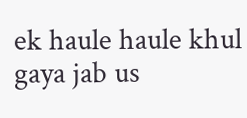ek haule haule khul gaya jab us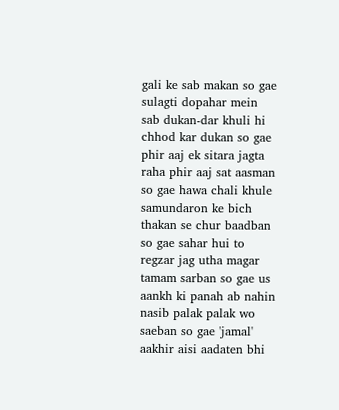gali ke sab makan so gae sulagti dopahar mein sab dukan-dar khuli hi chhod kar dukan so gae phir aaj ek sitara jagta raha phir aaj sat aasman so gae hawa chali khule samundaron ke bich thakan se chur baadban so gae sahar hui to regzar jag utha magar tamam sarban so gae us aankh ki panah ab nahin nasib palak palak wo saeban so gae 'jamal' aakhir aisi aadaten bhi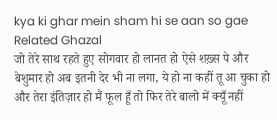kya ki ghar mein sham hi se aan so gae
Related Ghazal
जो तेरे साथ रहते हुए सोगवार हो लानत हो ऐसे शख़्स पे और बेशुमार हो अब इतनी देर भी ना लगा, ये हो ना कहीं तू आ चुका हो और तेरा इंतिज़ार हो मैं फूल हूँ तो फिर तेरे बालो में क्यूँ नहीं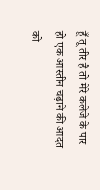हूँ तू तीर है तो मेरे कलेजे के पार हो एक आस्तीन चढ़ाने की आदत को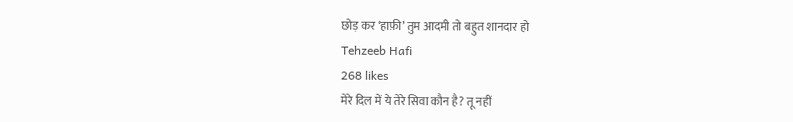छोड़ कर ‘हाफ़ी’ तुम आदमी तो बहुत शानदार हो
Tehzeeb Hafi
268 likes
मेरे दिल में ये तेरे सिवा कौन है? तू नहीं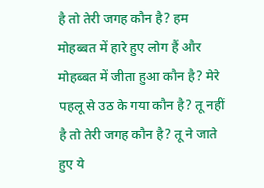है तो तेरी जगह कौन है? हम मोहब्बत में हारे हुए लोग हैं और मोहब्बत में जीता हुआ कौन है? मेरे पहलू से उठ के गया कौन है? तू नहीं है तो तेरी जगह कौन है? तू ने जाते हुए ये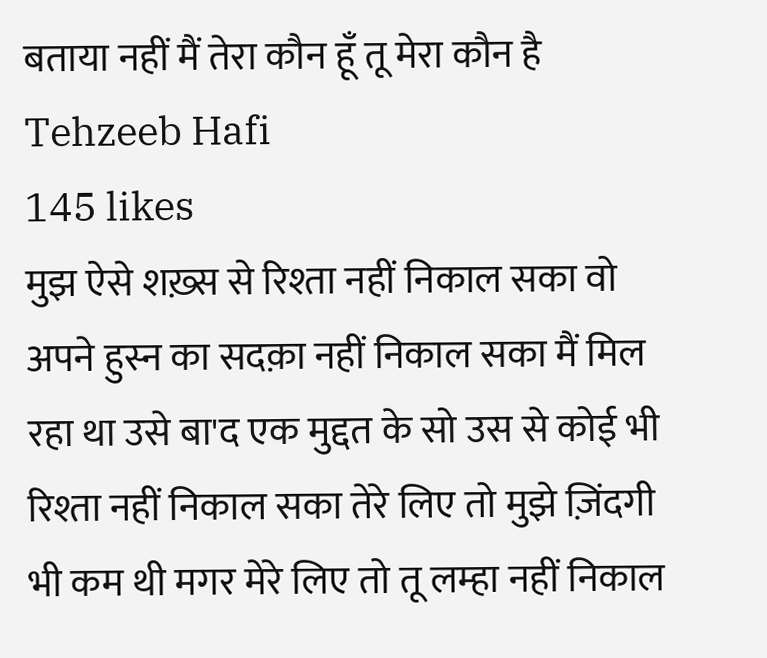बताया नहीं मैं तेरा कौन हूँ तू मेरा कौन है
Tehzeeb Hafi
145 likes
मुझ ऐसे शख़्स से रिश्ता नहीं निकाल सका वो अपने हुस्न का सदक़ा नहीं निकाल सका मैं मिल रहा था उसे बा'द एक मुद्दत के सो उस से कोई भी रिश्ता नहीं निकाल सका तेरे लिए तो मुझे ज़िंदगी भी कम थी मगर मेरे लिए तो तू लम्हा नहीं निकाल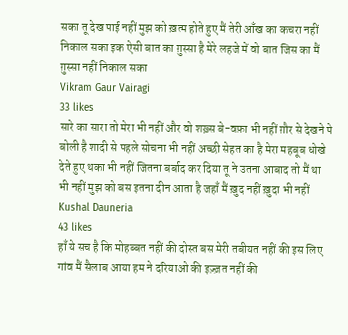सका तू देख पाई नहीं मुझ को ख़त्म होते हुए मैं तेरी आँख का कचरा नहीं निकाल सका इक ऐसी बात का ग़ुस्सा है मेरे लहजे में वो बात जिस का मैं ग़ुस्सा नहीं निकाल सका
Vikram Gaur Vairagi
33 likes
सारे का सारा तो मेरा भी नहीं और वो शख़्स बे-वफ़ा भी नहीं ग़ौर से देखने पे बोली है शादी से पहले सोचना भी नहीं अच्छी सेहत का है मेरा महबूब धोखे देते हुए थका भी नहीं जितना बर्बाद कर दिया तू ने उतना आबाद तो मैं था भी नहीं मुझ को बस इतना दीन आता है जहाँ मैं ख़ुद नहीं ख़ुदा भी नहीं
Kushal Dauneria
43 likes
हाँ ये सच है कि मोहब्बत नहीं की दोस्त बस मेरी तबीयत नहीं की इस लिए गांव मैं सैलाब आया हम ने दरियाओ की इज़्ज़त नहीं की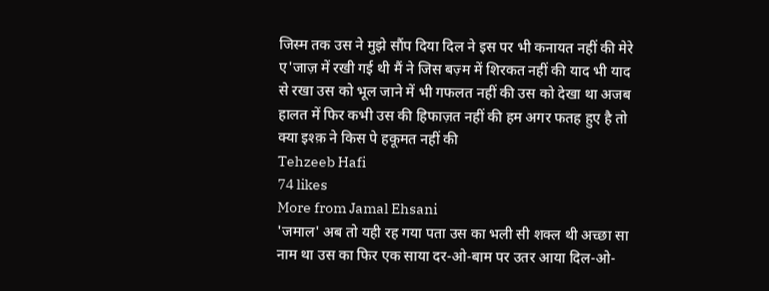जिस्म तक उस ने मुझे सौंप दिया दिल ने इस पर भी कनायत नहीं की मेरे ए'जाज़ में रखी गई थी मैं ने जिस बज़्म में शिरकत नहीं की याद भी याद से रखा उस को भूल जाने में भी गफलत नहीं की उस को देखा था अजब हालत में फिर कभी उस की हिफाज़त नहीं की हम अगर फतह हुए है तो क्या इश्क़ ने किस पे हकूमत नहीं की
Tehzeeb Hafi
74 likes
More from Jamal Ehsani
'जमाल' अब तो यही रह गया पता उस का भली सी शक्ल थी अच्छा सा नाम था उस का फिर एक साया दर-ओ-बाम पर उतर आया दिल-ओ-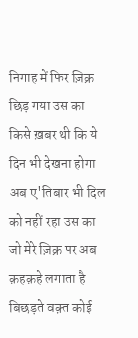निगाह में फिर ज़िक्र छिड़ गया उस का किसे ख़बर थी कि ये दिन भी देखना होगा अब ए'तिबार भी दिल को नहीं रहा उस का जो मेरे ज़िक्र पर अब क़हक़हे लगाता है बिछड़ते वक़्त कोई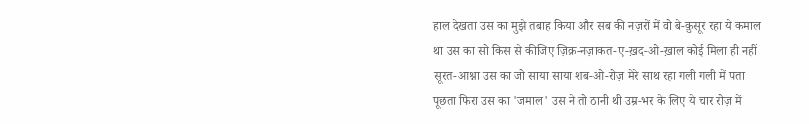हाल देखता उस का मुझे तबाह किया और सब की नज़रों में वो बे-क़ुसूर रहा ये कमाल था उस का सो किस से कीजिए ज़िक्र-नज़ाकत-ए-ख़द-ओ-ख़ाल कोई मिला ही नहीं सूरत-आश्ना उस का जो साया साया शब-ओ-रोज़ मेरे साथ रहा गली गली में पता पूछता फिरा उस का 'जमाल' उस ने तो ठानी थी उम्र-भर के लिए ये चार रोज़ में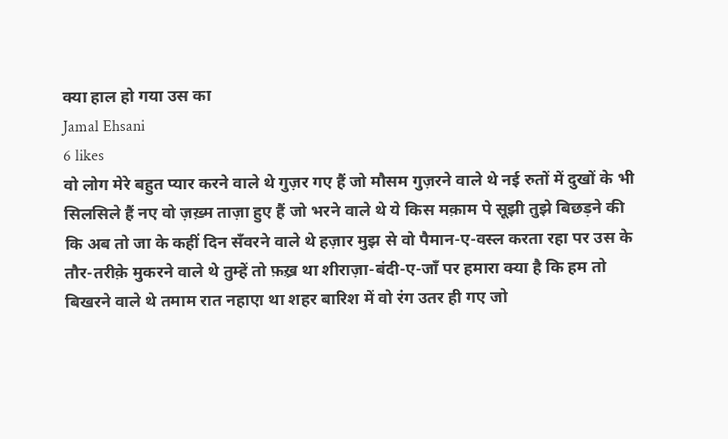क्या हाल हो गया उस का
Jamal Ehsani
6 likes
वो लोग मेरे बहुत प्यार करने वाले थे गुज़र गए हैं जो मौसम गुज़रने वाले थे नई रुतों में दुखों के भी सिलसिले हैं नए वो ज़ख़्म ताज़ा हुए हैं जो भरने वाले थे ये किस मक़ाम पे सूझी तुझे बिछड़ने की कि अब तो जा के कहीं दिन सँवरने वाले थे हज़ार मुझ से वो पैमान-ए-वस्ल करता रहा पर उस के तौर-तरीक़े मुकरने वाले थे तुम्हें तो फ़ख़्र था शीराज़ा-बंदी-ए-जाँ पर हमारा क्या है कि हम तो बिखरने वाले थे तमाम रात नहाएा था शहर बारिश में वो रंग उतर ही गए जो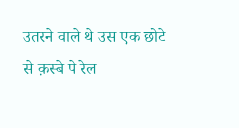उतरने वाले थे उस एक छोटे से क़स्बे पे रेल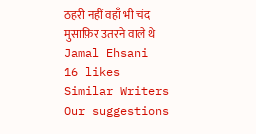ठहरी नहीं वहाँ भी चंद मुसाफ़िर उतरने वाले थे
Jamal Ehsani
16 likes
Similar Writers
Our suggestions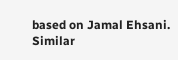based on Jamal Ehsani.
Similar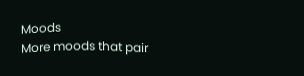Moods
More moods that pair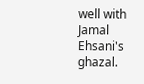well with Jamal Ehsani's ghazal.